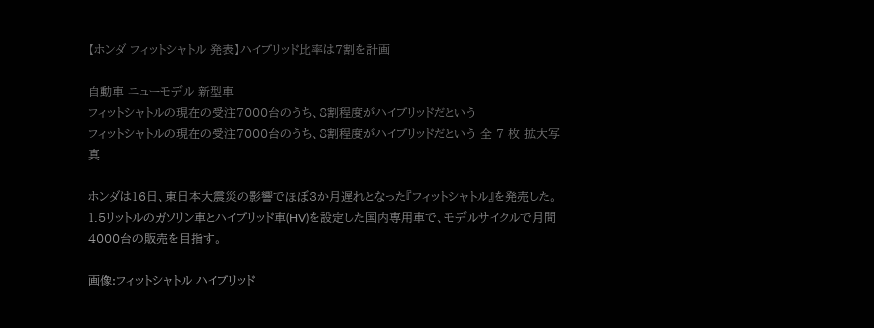【ホンダ フィットシャトル 発表】ハイブリッド比率は7割を計画

自動車 ニューモデル 新型車
フィットシャトルの現在の受注7000台のうち、8割程度がハイブリッドだという
フィットシャトルの現在の受注7000台のうち、8割程度がハイブリッドだという 全 7 枚 拡大写真

ホンダは16日、東日本大震災の影響でほぼ3か月遅れとなった『フィットシャトル』を発売した。1.5リットルのガソリン車とハイブリッド車(HV)を設定した国内専用車で、モデルサイクルで月間4000台の販売を目指す。

画像:フィットシャトル ハイブリッド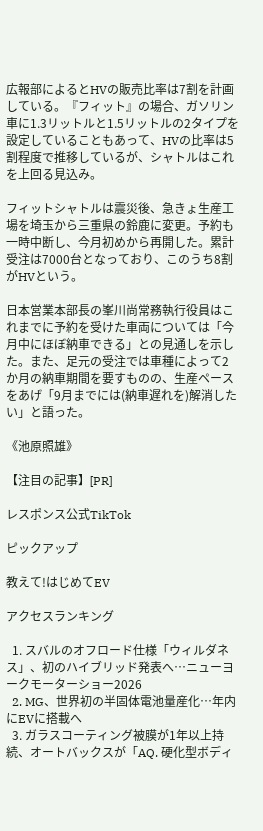広報部によるとHVの販売比率は7割を計画している。『フィット』の場合、ガソリン車に1.3リットルと1.5リットルの2タイプを設定していることもあって、HVの比率は5割程度で推移しているが、シャトルはこれを上回る見込み。

フィットシャトルは震災後、急きょ生産工場を埼玉から三重県の鈴鹿に変更。予約も一時中断し、今月初めから再開した。累計受注は7000台となっており、このうち8割がHVという。

日本営業本部長の峯川尚常務執行役員はこれまでに予約を受けた車両については「今月中にほぼ納車できる」との見通しを示した。また、足元の受注では車種によって2か月の納車期間を要すものの、生産ペースをあげ「9月までには(納車遅れを)解消したい」と語った。

《池原照雄》

【注目の記事】[PR]

レスポンス公式TikTok

ピックアップ

教えて!はじめてEV

アクセスランキング

  1. スバルのオフロード仕様「ウィルダネス」、初のハイブリッド発表へ…ニューヨークモーターショー2026
  2. MG、世界初の半固体電池量産化…年内にEVに搭載へ
  3. ガラスコーティング被膜が1年以上持続、オートバックスが「AQ. 硬化型ボディ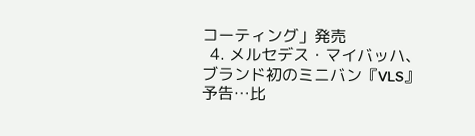コーティング」発売
  4. メルセデス・マイバッハ、ブランド初のミニバン『VLS』予告…比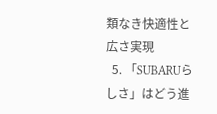類なき快適性と広さ実現
  5. 「SUBARUらしさ」はどう進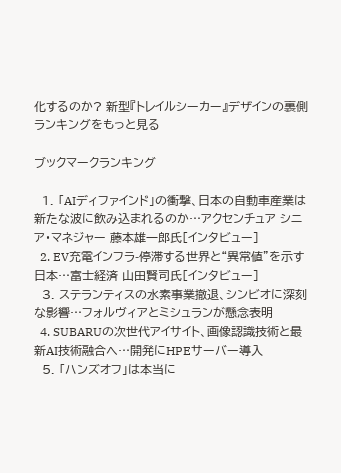化するのか? 新型『トレイルシーカー』デザインの裏側
ランキングをもっと見る

ブックマークランキング

  1. 「AIディファインド」の衝撃、日本の自動車産業は新たな波に飲み込まれるのか…アクセンチュア シニア・マネジャー 藤本雄一郎氏[インタビュー]
  2. EV充電インフラ-停滞する世界と“異常値”を示す日本…富士経済 山田賢司氏[インタビュー]
  3. ステランティスの水素事業撤退、シンビオに深刻な影響…フォルヴィアとミシュランが懸念表明
  4. SUBARUの次世代アイサイト、画像認識技術と最新AI技術融合へ…開発にHPEサーバー導入
  5. 「ハンズオフ」は本当に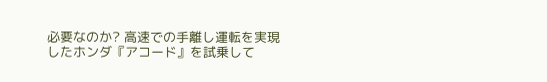必要なのか? 高速での手離し運転を実現したホンダ『アコード』を試乗して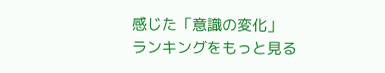感じた「意識の変化」
ランキングをもっと見る